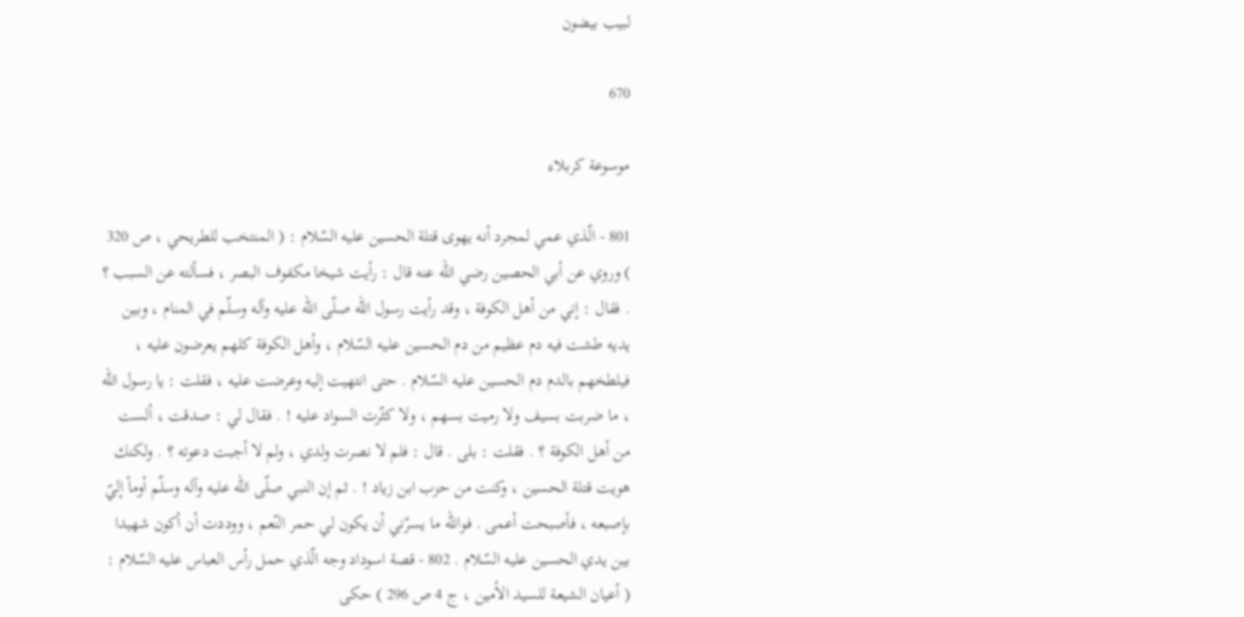لبيب بيضون

670

موسوعة كربلاء

801 - الّذي عمي لمجرد أنه يهوى قتلة الحسين عليه السّلام : ( المنتخب للطريحي ، ص 320 ) وروي عن أبي الحصين رضي اللّه عنه قال : رأيت شيخا مكفوف البصر ، فسألته عن السبب ؟ . فقال : إني من أهل الكوفة ، وقد رأيت رسول اللّه صلّى اللّه عليه وآله وسلّم في المنام ، وبين يديه طشت فيه دم عظيم من دم الحسين عليه السّلام ، وأهل الكوفة كلهم يعرضون عليه ، فيلطخهم بالدم دم الحسين عليه السّلام . حتى انتهيت إليه وعرضت عليه ، فقلت : يا رسول اللّه ، ما ضربت بسيف ولا رميت بسهم ، ولا كثّرت السواد عليه ! . فقال لي : صدقت ، ألست من أهل الكوفة ؟ . فقلت : بلى . قال : فلم لا نصرت ولدي ، ولم لا أجبت دعوته ؟ . ولكنك هويت قتلة الحسين ، وكنت من حزب ابن زياد ! . ثم إن النبي صلّى اللّه عليه وآله وسلّم أومأ إليّ بإصبعه ، فأصبحت أعمى . فوالله ما يسرّني أن يكون لي حمر النّعم ، ووددت أن أكون شهيدا بين يدي الحسين عليه السّلام . 802 - قصة اسوداد وجه الّذي حمل رأس العباس عليه السّلام : ( أعيان الشيعة للسيد الأمين ، ج 4 ص 296 ) حكى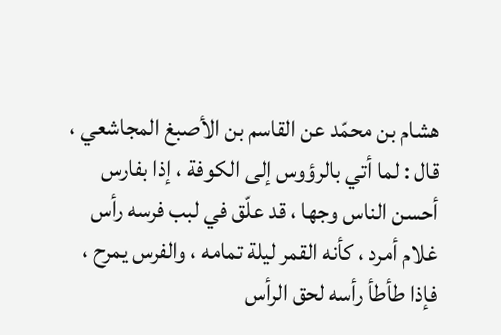هشام بن محمّد عن القاسم بن الأصبغ المجاشعي ، قال : لما أتي بالرؤوس إلى الكوفة ، إذا بفارس أحسن الناس وجها ، قد علّق في لبب فرسه رأس غلام أمرد ، كأنه القمر ليلة تمامه ، والفرس يمرح ، فإذا طأطأ رأسه لحق الرأس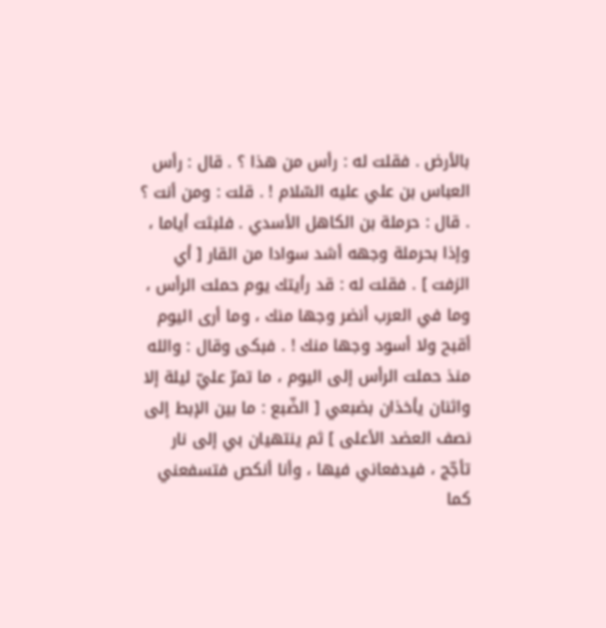بالأرض . فقلت له : رأس من هذا ؟ . قال : رأس العباس بن علي عليه السّلام ! . قلت : ومن أنت ؟ . قال : حرملة بن الكاهل الأسدي . فلبثت أياما ، وإذا بحرملة وجهه أشد سوادا من القار [ أي الزفت ] . فقلت له : قد رأيتك يوم حملت الرأس ، وما في العرب أنضر وجها منك ، وما أرى اليوم أقبح ولا أسود وجها منك ! . فبكى وقال : والله منذ حملت الرأس إلى اليوم ، ما تمرّ عليّ ليلة إلا واثنان يأخذان بضبعي [ الضّبع : ما بين الإبط إلى نصف العضد الأعلى ] ثم ينتهيان بي إلى نار تأجّج ، فيدفعاني فيها ، وأنا أنكص فتسفعني كما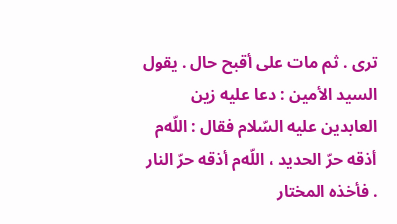ترى . ثم مات على أقبح حال . يقول السيد الأمين : دعا عليه زين العابدين عليه السّلام فقال : اللّه‌م أذقه حرّ الحديد ، اللّه‌م أذقه حرّ النار . فأخذه المختار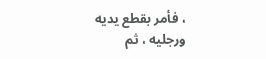، فأمر بقطع يديه ورجليه ، ثم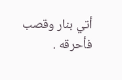أتي بنار وقصب فأحرقه .